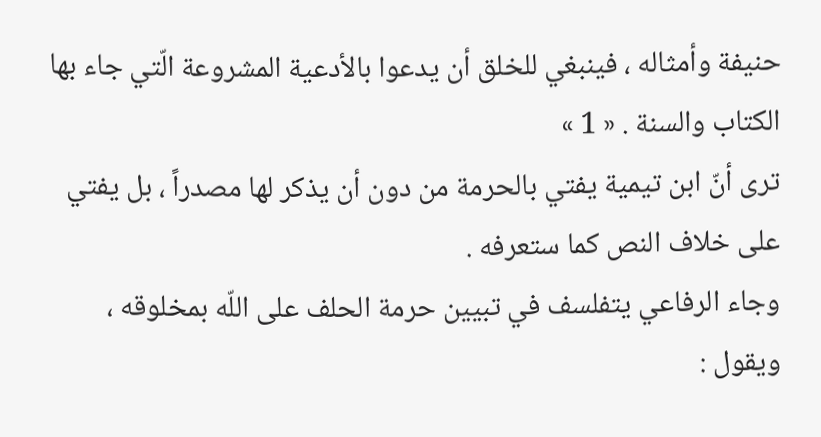حنيفة وأمثاله ، فينبغي للخلق أن يدعوا بالأدعية المشروعة الّتي جاء بها الكتاب والسنة . « 1 »
ترى أنّ ابن تيمية يفتي بالحرمة من دون أن يذكر لها مصدراً ، بل يفتي على خلاف النص كما ستعرفه .
وجاء الرفاعي يتفلسف في تبيين حرمة الحلف على اللّه بمخلوقه ، ويقول :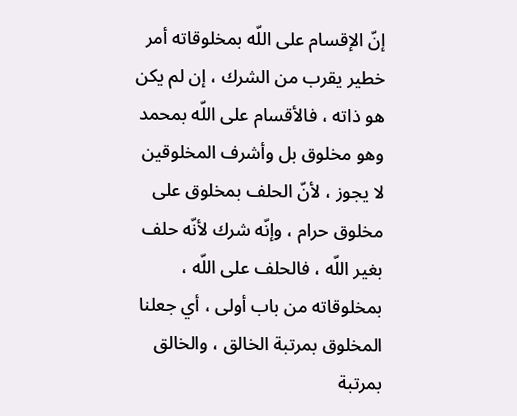إنّ الإقسام على اللّه بمخلوقاته أمر خطير يقرب من الشرك ، إن لم يكن هو ذاته ، فالأقسام على اللّه بمحمد وهو مخلوق بل وأشرف المخلوقين لا يجوز ، لأنّ الحلف بمخلوق على مخلوق حرام ، وإنّه شرك لأنّه حلف بغير اللّه ، فالحلف على اللّه ، بمخلوقاته من باب أولى ، أي جعلنا المخلوق بمرتبة الخالق ، والخالق بمرتبة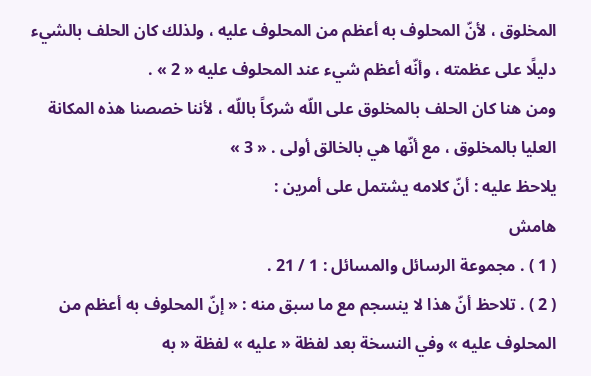المخلوق ، لأنّ المحلوف به أعظم من المحلوف عليه ، ولذلك كان الحلف بالشيء دليلًا على عظمته ، وأنّه أعظم شيء عند المحلوف عليه « 2 » .
ومن هنا كان الحلف بالمخلوق على اللّه شركاً باللّه ، لأننا خصصنا هذه المكانة العليا بالمخلوق ، مع أنّها هي بالخالق أولى . « 3 »
يلاحظ عليه : أنّ كلامه يشتمل على أمرين :
هامش
( 1 ) . مجموعة الرسائل والمسائل : 1 / 21 .
( 2 ) . تلاحظ أنّ هذا لا ينسجم مع ما سبق منه : « إنّ المحلوف به أعظم من المحلوف عليه » وفي النسخة بعد لفظة « عليه » لفظة « به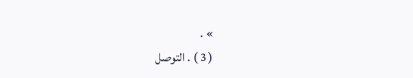» .
( 3 ) . التوصل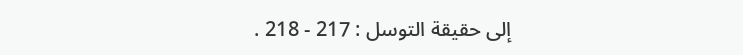إلى حقيقة التوسل : 217 - 218 .